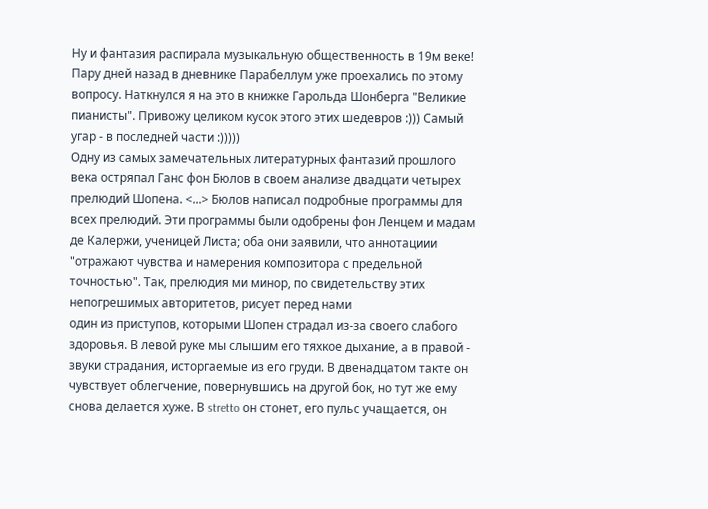Ну и фантазия распирала музыкальную общественность в 19м веке! Пару дней назад в дневнике Парабеллум уже проехались по этому вопросу. Наткнулся я на это в книжке Гарольда Шонберга "Великие пианисты". Привожу целиком кусок этого этих шедевров :))) Самый угар - в последней части :)))))
Одну из самых замечательных литературных фантазий прошлого века остряпал Ганс фон Бюлов в своем анализе двадцати четырех прелюдий Шопена. <...> Бюлов написал подробные программы для всех прелюдий. Эти программы были одобрены фон Ленцем и мадам де Калержи, ученицей Листа; оба они заявили, что аннотациии "отражают чувства и намерения композитора с предельной точностью". Так, прелюдия ми минор, по свидетельству этих непогрешимых авторитетов, рисует перед нами
один из приступов, которыми Шопен страдал из-за своего слабого здоровья. В левой руке мы слышим его тяхкое дыхание, а в правой - звуки страдания, исторгаемые из его груди. В двенадцатом такте он чувствует облегчение, повернувшись на другой бок, но тут же ему снова делается хуже. В stretto он стонет, его пульс учащается, он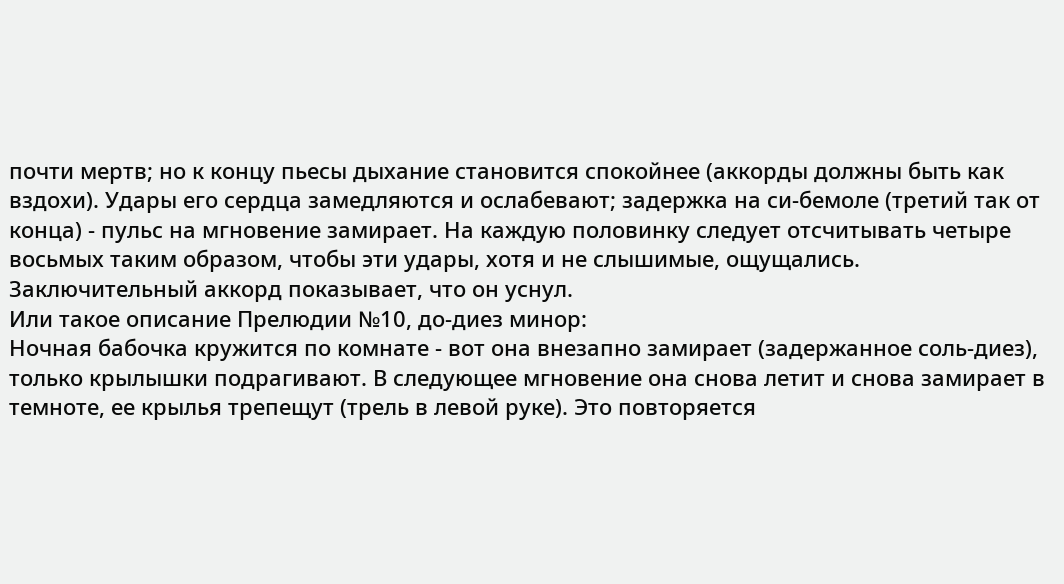почти мертв; но к концу пьесы дыхание становится спокойнее (аккорды должны быть как вздохи). Удары его сердца замедляются и ослабевают; задержка на си-бемоле (третий так от конца) - пульс на мгновение замирает. На каждую половинку следует отсчитывать четыре восьмых таким образом, чтобы эти удары, хотя и не слышимые, ощущались. Заключительный аккорд показывает, что он уснул.
Или такое описание Прелюдии №10, до-диез минор:
Ночная бабочка кружится по комнате - вот она внезапно замирает (задержанное соль-диез), только крылышки подрагивают. В следующее мгновение она снова летит и снова замирает в темноте, ее крылья трепещут (трель в левой руке). Это повторяется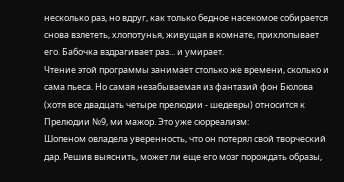несколько раз, но вдруг, как только бедное насекомое собирается снова взлететь, хлопотунья, живущая в комнате, прихлопывает его. Бабочка вздрагивает раз... и умирает.
Чтение этой программы занимает столько же времени, сколько и сама пьеса. Но самая незабываемая из фантазий фон Бюлова (хотя все двадцать четыре прелюдии - шедевры) относится к Прелюдии №9, ми мажор. Это уже сюрреализм:
Шопеном овладела уверенность, что он потерял свой творческий дар. Решив выяснить, может ли еще его мозг порождать образы,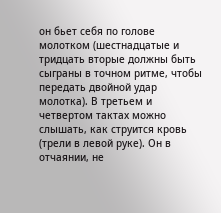он бьет себя по голове молотком (шестнадцатые и тридцать вторые должны быть сыграны в точном ритме, чтобы передать двойной удар молотка). В третьем и четвертом тактах можно слышать, как струится кровь (трели в левой руке). Он в отчаянии, не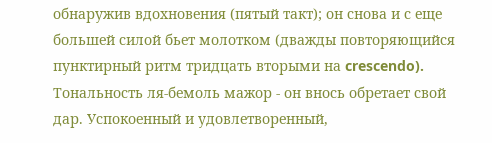обнаружив вдохновения (пятый такт); он снова и с еще большей силой бьет молотком (дважды повторяющийся пунктирный ритм тридцать вторыми на crescendo). Тональность ля-бемоль мажор - он внось обретает свой дар. Успокоенный и удовлетворенный,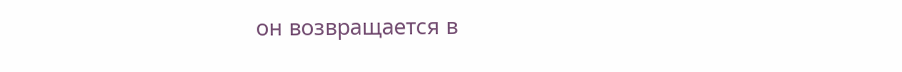он возвращается в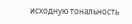исходную тональность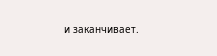и заканчивает.